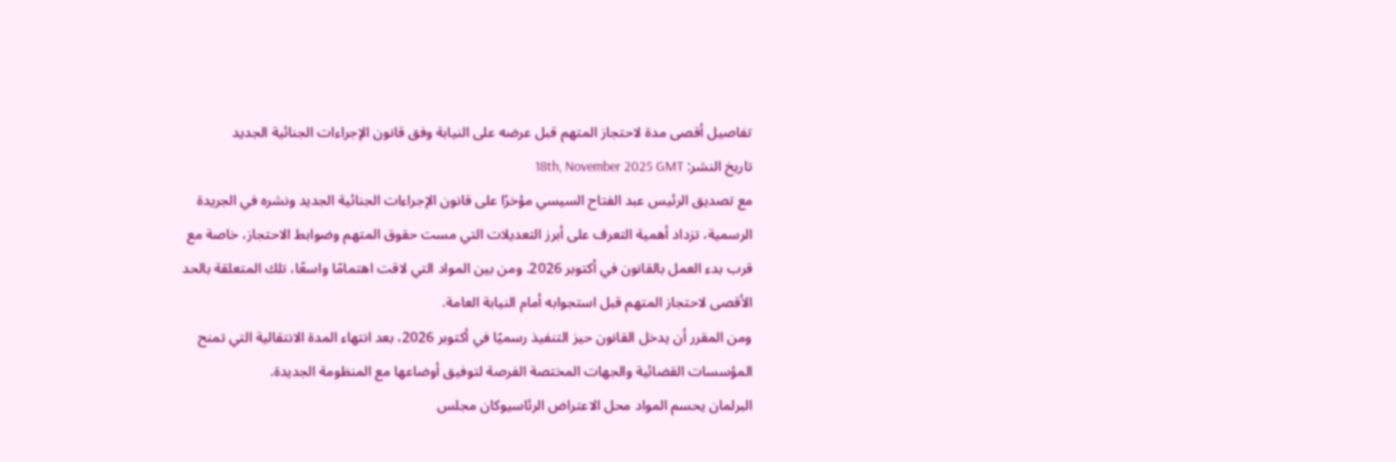تفاصيل أقصى مدة لاحتجاز المتهم قبل عرضه على النيابة وفق قانون الإجراءات الجنائية الجديد
تاريخ النشر: 18th, November 2025 GMT
مع تصديق الرئيس عبد الفتاح السيسي مؤخرًا على قانون الإجراءات الجنائية الجديد ونشره في الجريدة الرسمية، تزداد أهمية التعرف على أبرز التعديلات التي مست حقوق المتهم وضوابط الاحتجاز، خاصة مع قرب بدء العمل بالقانون في أكتوبر 2026. ومن بين المواد التي لاقت اهتمامًا واسعًا، تلك المتعلقة بالحد الأقصى لاحتجاز المتهم قبل استجوابه أمام النيابة العامة.
ومن المقرر أن يدخل القانون حيز التنفيذ رسميًا في أكتوبر 2026، بعد انتهاء المدة الانتقالية التي تمنح المؤسسات القضائية والجهات المختصة الفرصة لتوفيق أوضاعها مع المنظومة الجديدة.
البرلمان يحسم المواد محل الاعتراض الرئاسيوكان مجلس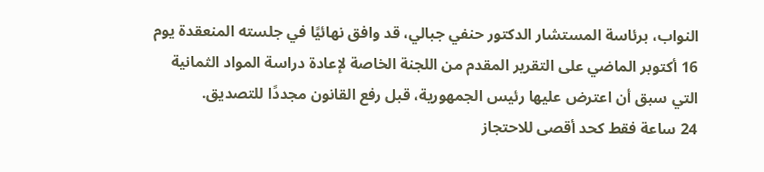النواب، برئاسة المستشار الدكتور حنفي جبالي، قد وافق نهائيًا في جلسته المنعقدة يوم 16 أكتوبر الماضي على التقرير المقدم من اللجنة الخاصة لإعادة دراسة المواد الثمانية التي سبق أن اعترض عليها رئيس الجمهورية، قبل رفع القانون مجددًا للتصديق.
24 ساعة فقط كحد أقصى للاحتجاز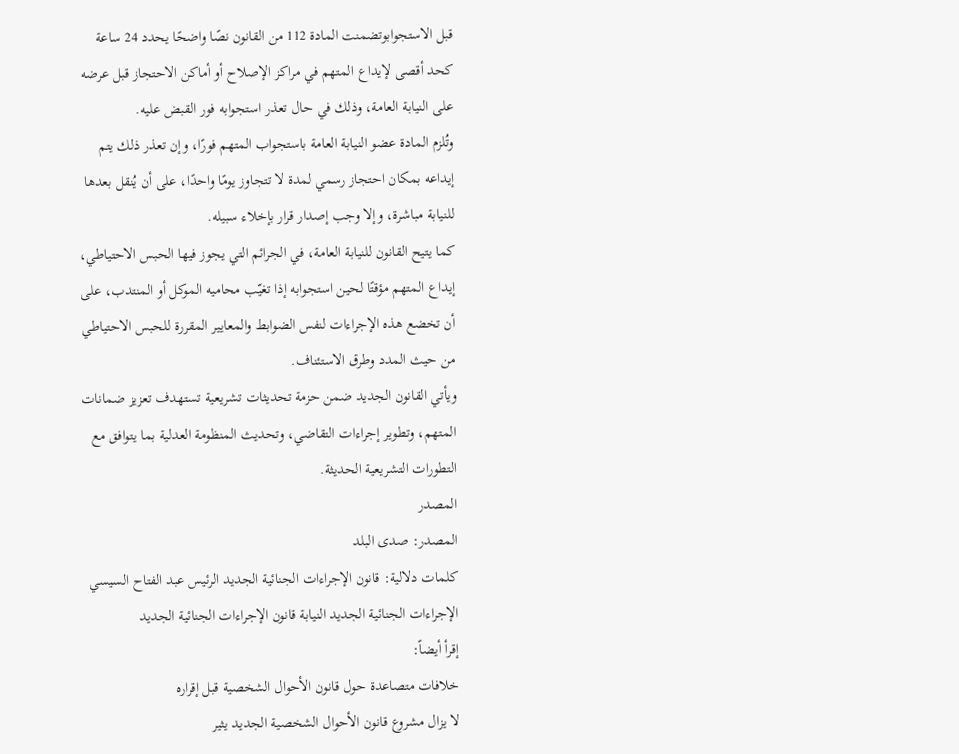قبل الاستجوابوتضمنت المادة 112 من القانون نصًا واضحًا يحدد 24 ساعة كحد أقصى لإيداع المتهم في مراكز الإصلاح أو أماكن الاحتجاز قبل عرضه على النيابة العامة، وذلك في حال تعذر استجوابه فور القبض عليه.
وتُلزم المادة عضو النيابة العامة باستجواب المتهم فورًا، وإن تعذر ذلك يتم إيداعه بمكان احتجاز رسمي لمدة لا تتجاوز يومًا واحدًا، على أن يُنقل بعدها للنيابة مباشرة، وإلا وجب إصدار قرار بإخلاء سبيله.
كما يتيح القانون للنيابة العامة، في الجرائم التي يجوز فيها الحبس الاحتياطي، إيداع المتهم مؤقتًا لحين استجوابه إذا تغيّب محاميه الموكل أو المنتدب، على أن تخضع هذه الإجراءات لنفس الضوابط والمعايير المقررة للحبس الاحتياطي من حيث المدد وطرق الاستئناف.
ويأتي القانون الجديد ضمن حزمة تحديثات تشريعية تستهدف تعزيز ضمانات المتهم، وتطوير إجراءات التقاضي، وتحديث المنظومة العدلية بما يتوافق مع التطورات التشريعية الحديثة.
المصدر
المصدر: صدى البلد
كلمات دلالية: قانون الإجراءات الجنائية الجديد الرئيس عبد الفتاح السيسي الإجراءات الجنائية الجديد النيابة قانون الإجراءات الجنائیة الجدید
إقرأ أيضاً:
خلافات متصاعدة حول قانون الأحوال الشخصية قبل إقراره
لا يزال مشروع قانون الأحوال الشخصية الجديد يثير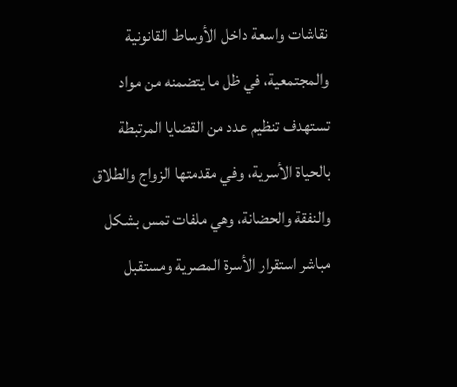نقاشات واسعة داخل الأوساط القانونية والمجتمعية، في ظل ما يتضمنه من مواد تستهدف تنظيم عدد من القضايا المرتبطة بالحياة الأسرية، وفي مقدمتها الزواج والطلاق والنفقة والحضانة، وهي ملفات تمس بشكل مباشر استقرار الأسرة المصرية ومستقبل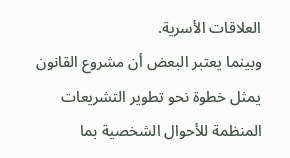العلاقات الأسرية.
وبينما يعتبر البعض أن مشروع القانون يمثل خطوة نحو تطوير التشريعات المنظمة للأحوال الشخصية بما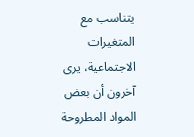يتناسب مع المتغيرات الاجتماعية، يرى آخرون أن بعض المواد المطروحة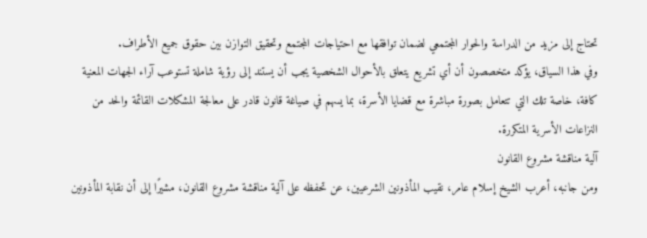تحتاج إلى مزيد من الدراسة والحوار المجتمعي لضمان توافقها مع احتياجات المجتمع وتحقيق التوازن بين حقوق جميع الأطراف.
وفي هذا السياق، يؤكد متخصصون أن أي تشريع يتعلق بالأحوال الشخصية يجب أن يستند إلى رؤية شاملة تستوعب آراء الجهات المعنية كافة، خاصة تلك التي تتعامل بصورة مباشرة مع قضايا الأسرة، بما يسهم في صياغة قانون قادر على معالجة المشكلات القائمة والحد من النزاعات الأسرية المتكررة.
آلية مناقشة مشروع القانون
ومن جانبه، أعرب الشيخ إسلام عامر، نقيب المأذونين الشرعيين، عن تحفظه على آلية مناقشة مشروع القانون، مشيرًا إلى أن نقابة المأذونين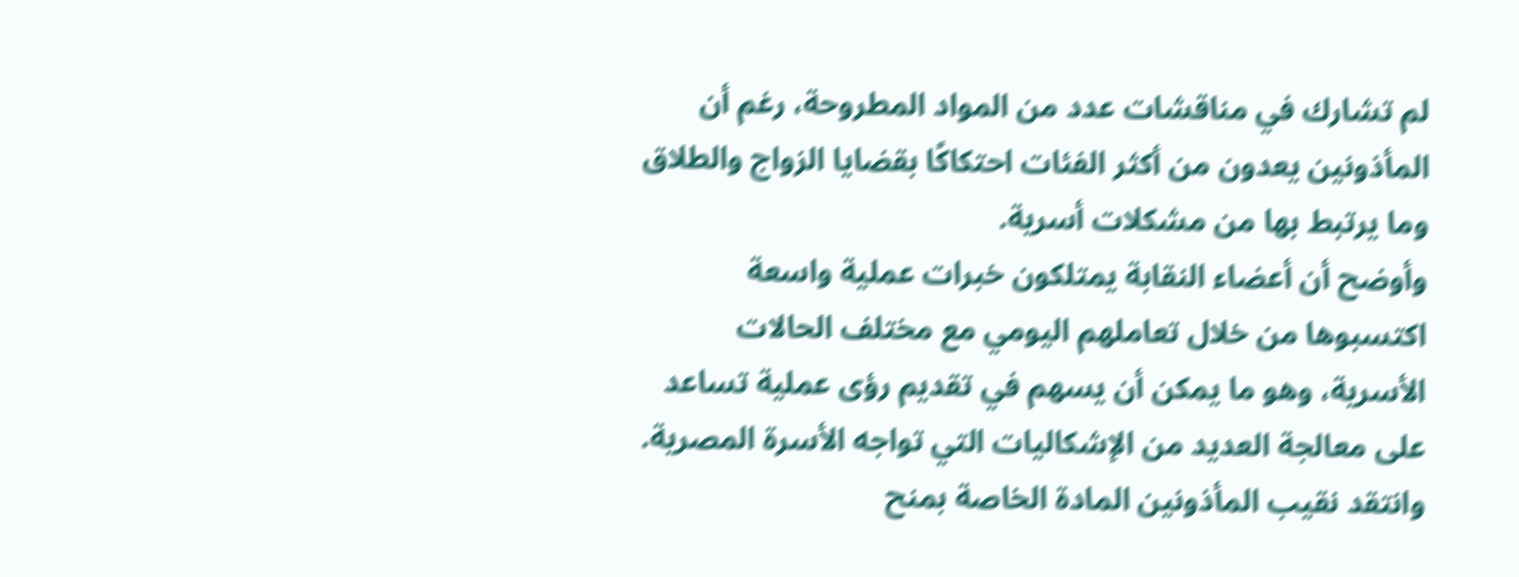لم تشارك في مناقشات عدد من المواد المطروحة، رغم أن المأذونين يعدون من أكثر الفئات احتكاكًا بقضايا الزواج والطلاق وما يرتبط بها من مشكلات أسرية.
وأوضح أن أعضاء النقابة يمتلكون خبرات عملية واسعة اكتسبوها من خلال تعاملهم اليومي مع مختلف الحالات الأسرية، وهو ما يمكن أن يسهم في تقديم رؤى عملية تساعد على معالجة العديد من الإشكاليات التي تواجه الأسرة المصرية.
وانتقد نقيب المأذونين المادة الخاصة بمنح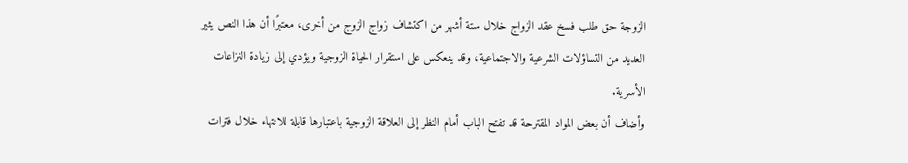الزوجة حق طلب فسخ عقد الزواج خلال ستة أشهر من اكتشاف زواج الزوج من أخرى، معتبرًا أن هذا النص يثير العديد من التساؤلات الشرعية والاجتماعية، وقد ينعكس على استقرار الحياة الزوجية ويؤدي إلى زيادة النزاعات الأسرية.
وأضاف أن بعض المواد المقترحة قد تفتح الباب أمام النظر إلى العلاقة الزوجية باعتبارها قابلة للانتهاء خلال فترات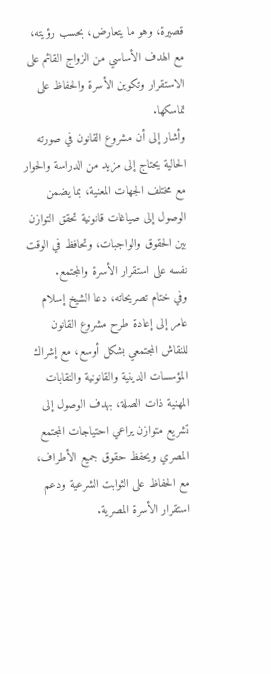قصيرة، وهو ما يتعارض، بحسب رؤيته، مع الهدف الأساسي من الزواج القائم على الاستقرار وتكوين الأسرة والحفاظ على تماسكها.
وأشار إلى أن مشروع القانون في صورته الحالية يحتاج إلى مزيد من الدراسة والحوار مع مختلف الجهات المعنية، بما يضمن الوصول إلى صياغات قانونية تحقق التوازن بين الحقوق والواجبات، وتحافظ في الوقت نفسه على استقرار الأسرة والمجتمع.
وفي ختام تصريحاته، دعا الشيخ إسلام عامر إلى إعادة طرح مشروع القانون للنقاش المجتمعي بشكل أوسع، مع إشراك المؤسسات الدينية والقانونية والنقابات المهنية ذات الصلة، بهدف الوصول إلى تشريع متوازن يراعي احتياجات المجتمع المصري ويحفظ حقوق جميع الأطراف، مع الحفاظ على الثوابت الشرعية ودعم استقرار الأسرة المصرية.